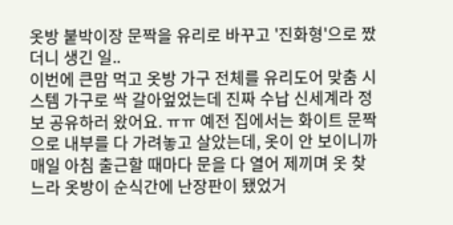옷방 붙박이장 문짝을 유리로 바꾸고 '진화형'으로 짰더니 생긴 일..
이번에 큰맘 먹고 옷방 가구 전체를 유리도어 맞춤 시스템 가구로 싹 갈아엎었는데 진짜 수납 신세계라 정보 공유하러 왔어요. ㅠㅠ 예전 집에서는 화이트 문짝으로 내부를 다 가려놓고 살았는데, 옷이 안 보이니까 매일 아침 출근할 때마다 문을 다 열어 제끼며 옷 찾느라 옷방이 순식간에 난장판이 됐었거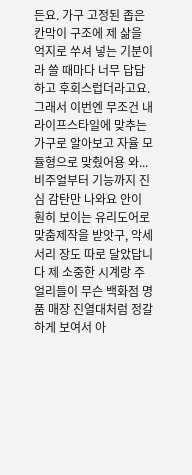든요. 가구 고정된 좁은 칸막이 구조에 제 삶을 억지로 쑤셔 넣는 기분이라 쓸 때마다 너무 답답하고 후회스럽더라고요. 그래서 이번엔 무조건 내 라이프스타일에 맞추는 가구로 알아보고 자율 모듈형으로 맞췄어용 와... 비주얼부터 기능까지 진심 감탄만 나와요 안이 훤히 보이는 유리도어로 맞춤제작을 받앗구, 악세서리 장도 따로 달았답니다 제 소중한 시계랑 주얼리들이 무슨 백화점 명품 매장 진열대처럼 정갈하게 보여서 아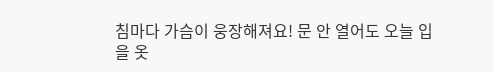침마다 가슴이 웅장해져요! 문 안 열어도 오늘 입을 옷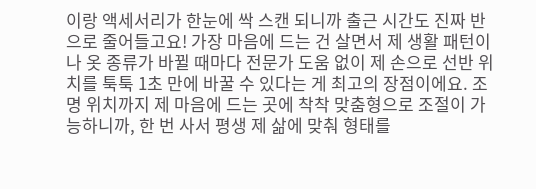이랑 액세서리가 한눈에 싹 스캔 되니까 출근 시간도 진짜 반으로 줄어들고요! 가장 마음에 드는 건 살면서 제 생활 패턴이나 옷 종류가 바뀔 때마다 전문가 도움 없이 제 손으로 선반 위치를 툭툭 1초 만에 바꿀 수 있다는 게 최고의 장점이에요. 조명 위치까지 제 마음에 드는 곳에 착착 맞춤형으로 조절이 가능하니까, 한 번 사서 평생 제 삶에 맞춰 형태를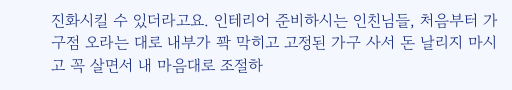진화시킬 수 있더라고요. 인테리어 준비하시는 인친님들, 처음부터 가구점 오라는 대로 내부가 꽉 막히고 고정된 가구 사서 돈 날리지 마시고 꼭 살면서 내 마음대로 조절하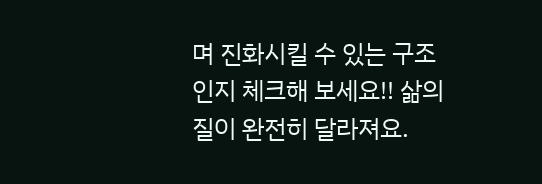며 진화시킬 수 있는 구조인지 체크해 보세요!! 삶의 질이 완전히 달라져요.